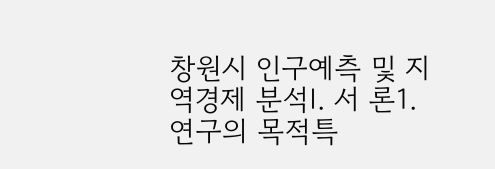창원시 인구예측 및 지역경제 분석Ⅰ. 서 론1. 연구의 목적특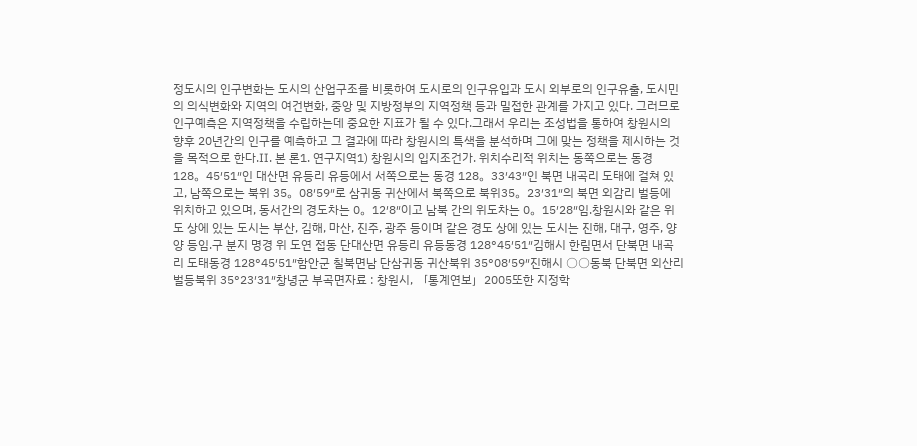정도시의 인구변화는 도시의 산업구조를 비롯하여 도시로의 인구유입과 도시 외부로의 인구유출, 도시민의 의식변화와 지역의 여건변화, 중앙 및 지방정부의 지역정책 등과 밀접한 관계를 가지고 있다. 그러므로 인구예측은 지역정책을 수립하는데 중요한 지표가 될 수 있다.그래서 우리는 조성법을 통하여 창원시의 향후 20년간의 인구를 예측하고 그 결과에 따라 창원시의 특색을 분석하며 그에 맞는 정책을 제시하는 것을 목적으로 한다.Ⅱ. 본 론1. 연구지역1) 창원시의 입지조건가. 위치수리적 위치는 동쪽으로는 동경 128。45′51″인 대산면 유등리 유등에서 서쪽으로는 동경 128。33′43″인 북면 내곡리 도태에 걸쳐 있고, 남쪽으로는 북위 35。08′59″로 삼귀동 귀산에서 북쪽으로 북위35。23′31″의 북면 외감리 벌등에 위치하고 있으며, 동서간의 경도차는 0。12′8″이고 남북 간의 위도차는 0。15′28″임.창원시와 같은 위도 상에 있는 도시는 부산, 김해, 마산, 진주, 광주 등이며 같은 경도 상에 있는 도시는 진해, 대구, 영주, 양양 등임.구 분지 명경 위 도연 접동 단대산면 유등리 유등동경 128°45′51″김해시 한림면서 단북면 내곡리 도태동경 128°45′51″함안군 칠북면남 단삼귀동 귀산북위 35°08′59″진해시 ○○동북 단북면 외산리 벌등북위 35°23′31″창녕군 부곡면자료 : 창원시, 「통계연보」2005또한 지정학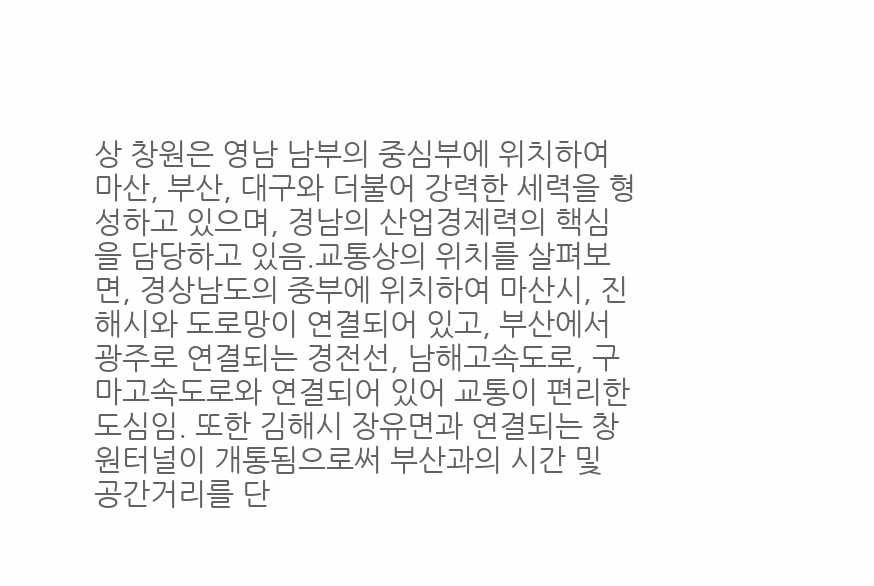상 창원은 영남 남부의 중심부에 위치하여 마산, 부산, 대구와 더불어 강력한 세력을 형성하고 있으며, 경남의 산업경제력의 핵심을 담당하고 있음.교통상의 위치를 살펴보면, 경상남도의 중부에 위치하여 마산시, 진해시와 도로망이 연결되어 있고, 부산에서 광주로 연결되는 경전선, 남해고속도로, 구마고속도로와 연결되어 있어 교통이 편리한 도심임. 또한 김해시 장유면과 연결되는 창원터널이 개통됨으로써 부산과의 시간 및 공간거리를 단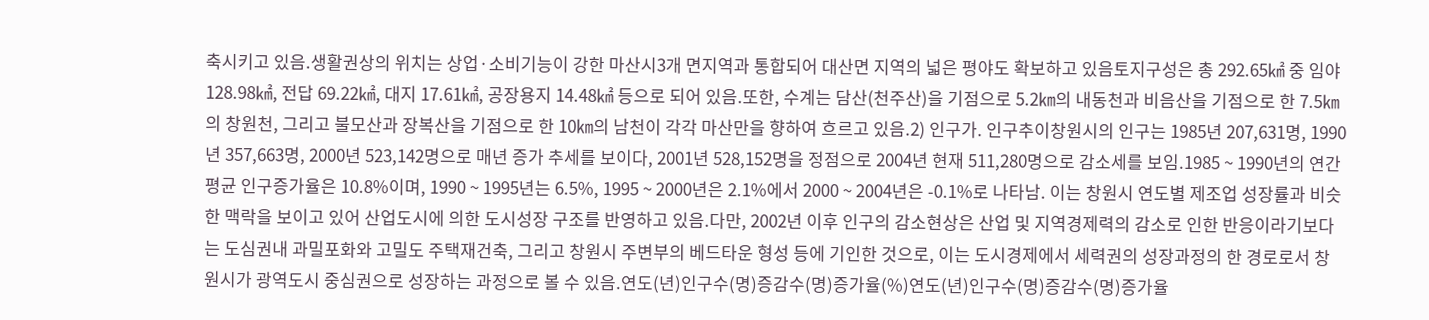축시키고 있음.생활권상의 위치는 상업·소비기능이 강한 마산시3개 면지역과 통합되어 대산면 지역의 넓은 평야도 확보하고 있음토지구성은 총 292.65㎢ 중 임야 128.98㎢, 전답 69.22㎢, 대지 17.61㎢, 공장용지 14.48㎢ 등으로 되어 있음.또한, 수계는 담산(천주산)을 기점으로 5.2㎞의 내동천과 비음산을 기점으로 한 7.5㎞의 창원천, 그리고 불모산과 장복산을 기점으로 한 10㎞의 남천이 각각 마산만을 향하여 흐르고 있음.2) 인구가. 인구추이창원시의 인구는 1985년 207,631명, 1990년 357,663명, 2000년 523,142명으로 매년 증가 추세를 보이다, 2001년 528,152명을 정점으로 2004년 현재 511,280명으로 감소세를 보임.1985 ~ 1990년의 연간평균 인구증가율은 10.8%이며, 1990 ~ 1995년는 6.5%, 1995 ~ 2000년은 2.1%에서 2000 ~ 2004년은 -0.1%로 나타남. 이는 창원시 연도별 제조업 성장률과 비슷한 맥락을 보이고 있어 산업도시에 의한 도시성장 구조를 반영하고 있음.다만, 2002년 이후 인구의 감소현상은 산업 및 지역경제력의 감소로 인한 반응이라기보다는 도심권내 과밀포화와 고밀도 주택재건축, 그리고 창원시 주변부의 베드타운 형성 등에 기인한 것으로, 이는 도시경제에서 세력권의 성장과정의 한 경로로서 창원시가 광역도시 중심권으로 성장하는 과정으로 볼 수 있음.연도(년)인구수(명)증감수(명)증가율(%)연도(년)인구수(명)증감수(명)증가율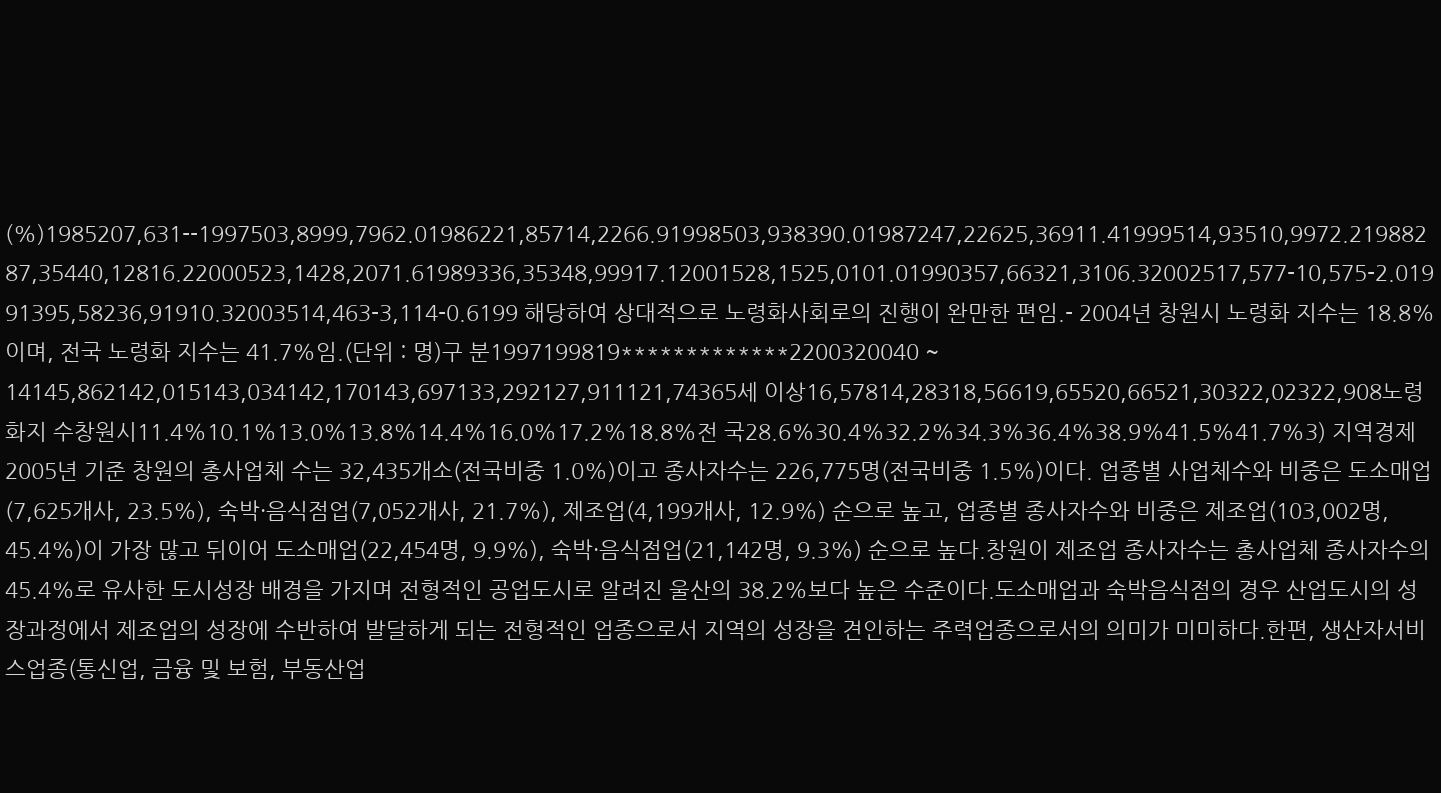(%)1985207,631--1997503,8999,7962.01986221,85714,2266.91998503,938390.01987247,22625,36911.41999514,93510,9972.21988287,35440,12816.22000523,1428,2071.61989336,35348,99917.12001528,1525,0101.01990357,66321,3106.32002517,577-10,575-2.01991395,58236,91910.32003514,463-3,114-0.6199 해당하여 상대적으로 노령화사회로의 진행이 완만한 편임.- 2004년 창원시 노령화 지수는 18.8%이며, 전국 노령화 지수는 41.7%임.(단위 : 명)구 분1997199819*************2200320040 ~ 14145,862142,015143,034142,170143,697133,292127,911121,74365세 이상16,57814,28318,56619,65520,66521,30322,02322,908노령화지 수창원시11.4%10.1%13.0%13.8%14.4%16.0%17.2%18.8%전 국28.6%30.4%32.2%34.3%36.4%38.9%41.5%41.7%3) 지역경제2005년 기준 창원의 총사업체 수는 32,435개소(전국비중 1.0%)이고 종사자수는 226,775명(전국비중 1.5%)이다. 업종별 사업체수와 비중은 도소매업(7,625개사, 23.5%), 숙박·음식점업(7,052개사, 21.7%), 제조업(4,199개사, 12.9%) 순으로 높고, 업종별 종사자수와 비중은 제조업(103,002명, 45.4%)이 가장 많고 뒤이어 도소매업(22,454명, 9.9%), 숙박·음식점업(21,142명, 9.3%) 순으로 높다.창원이 제조업 종사자수는 총사업체 종사자수의 45.4%로 유사한 도시성장 배경을 가지며 전형적인 공업도시로 알려진 울산의 38.2%보다 높은 수준이다.도소매업과 숙박음식점의 경우 산업도시의 성장과정에서 제조업의 성장에 수반하여 발달하게 되는 전형적인 업종으로서 지역의 성장을 견인하는 주력업종으로서의 의미가 미미하다.한편, 생산자서비스업종(통신업, 금융 및 보험, 부동산업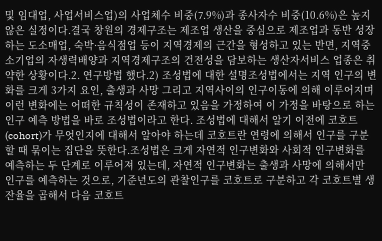및 임대업, 사업서비스업)의 사업체수 비중(7.9%)과 종사자수 비중(10.6%)은 높지 않은 실정이다.결국 창원의 경제구조는 제조업 생산을 중심으로 제조업과 동반 성장하는 도소매업, 숙박·음식점업 등이 지역경제의 근간을 형성하고 있는 반면, 지역중소기업의 자생력배양과 지역경제구조의 건전성을 담보하는 생산자서비스 업종은 취약한 상황이다.2. 연구방법 했다.2) 조성법에 대한 설명조성법에서는 지역 인구의 변화를 크게 3가지 요인, 출생과 사망 그리고 지역사이의 인구이동에 의해 이루어지며 이런 변화에는 어떠한 규칙성이 존재하고 있음을 가정하여 이 가정을 바탕으로 하는 인구 예측 방법을 바로 조성법이라고 한다. 조성법에 대해서 알기 이전에 코호트(cohort)가 무엇인지에 대해서 알아야 하는데 코호트란 연령에 의해서 인구를 구분할 때 묶이는 집단을 뜻한다.조성법은 크게 자연적 인구변화와 사회적 인구변화를 예측하는 두 단계로 이루어져 있는데, 자연적 인구변화는 출생과 사망에 의해서만 인구를 예측하는 것으로, 기준년도의 관찰인구를 코호트로 구분하고 각 코호트별 생잔율을 곱해서 다음 코호트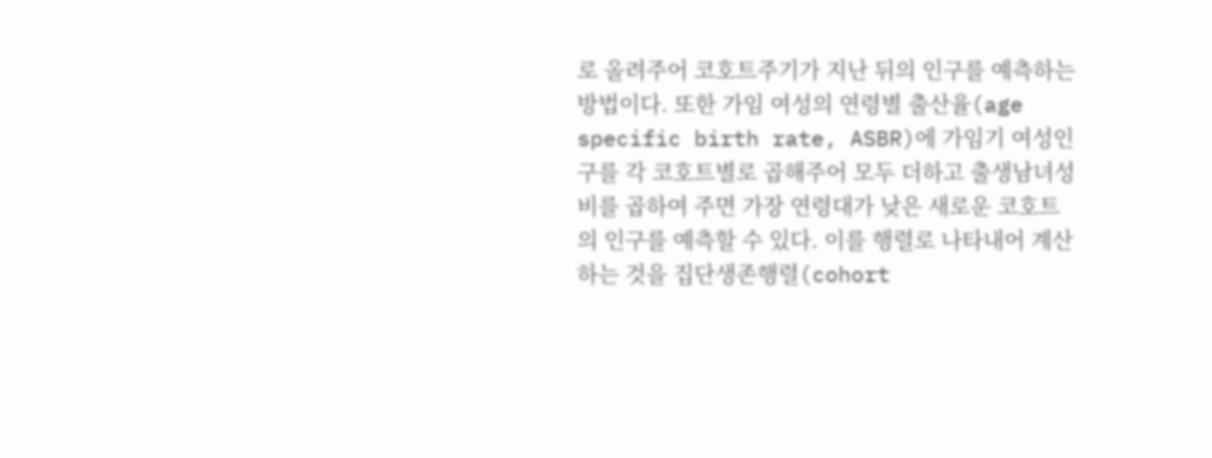로 올려주어 코호트주기가 지난 뒤의 인구를 예측하는 방법이다. 또한 가임 여성의 연령별 출산율(age specific birth rate, ASBR)에 가임기 여성인구를 각 코호트별로 곱해주어 모두 더하고 출생남녀성비를 곱하여 주면 가장 연령대가 낮은 새로운 코호트의 인구를 예측할 수 있다. 이를 행렬로 나타내어 계산하는 것을 집단생존행렬(cohort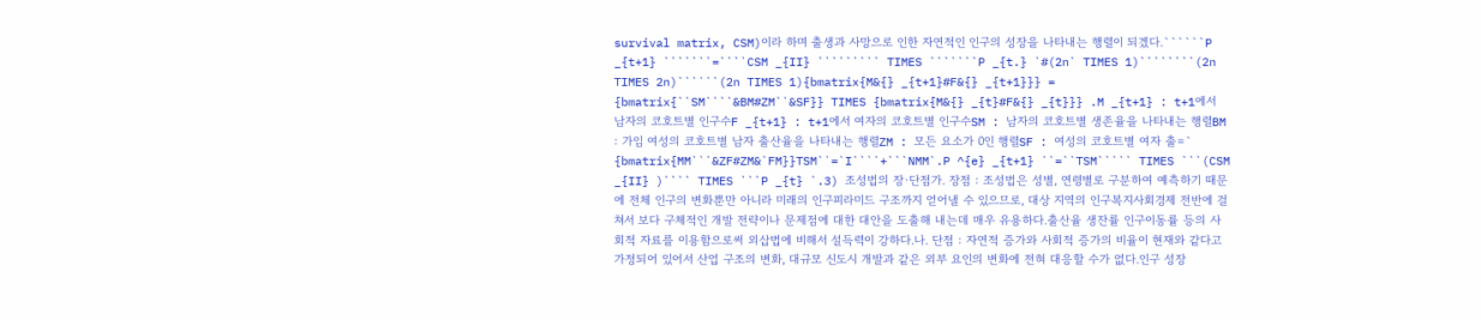survival matrix, CSM)이라 하며 출생과 사망으로 인한 자연적인 인구의 성장을 나타내는 행렬이 되겠다.``````P _{t+1} ```````=````CSM _{II} ````````` TIMES ```````P _{t.} `#(2n` TIMES 1)````````(2n TIMES 2n)``````(2n TIMES 1){bmatrix{M&{} _{t+1}#F&{} _{t+1}}} = {bmatrix{``SM````&BM#ZM``&SF}} TIMES {bmatrix{M&{} _{t}#F&{} _{t}}} .M _{t+1} : t+1에서 남자의 코호트별 인구수F _{t+1} : t+1에서 여자의 코호트별 인구수SM : 남자의 코호트별 생존율을 나타내는 행렬BM : 가임 여성의 코호트별 남자 출산율을 나타내는 행렬ZM : 모든 요소가 0인 행렬SF : 여성의 코호트별 여자 출=` {bmatrix{MM```&ZF#ZM&`FM}}TSM``=`I````+```NMM`.P ^{e} _{t+1} ``=``TSM````` TIMES ```(CSM _{II} )```` TIMES ```P _{t} `.3) 조성법의 장·단점가. 장점 : 조성법은 성별, 연령별로 구분하여 예측하기 때문에 전체 인구의 변화뿐만 아니라 미래의 인구피라미드 구조까지 얻어낼 수 있으므로, 대상 지역의 인구복지사회경제 전반에 걸쳐서 보다 구체적인 개발 전략이나 문제점에 대한 대안을 도출해 내는데 매우 유용하다.출산율 생잔률 인구이동률 등의 사회적 자료를 이용함으로써 외삽법에 비해서 설득력이 강하다.나. 단점 : 자연적 증가와 사회적 증가의 비율이 현재와 같다고 가정되어 있어서 산업 구조의 변화, 대규모 신도시 개발과 같은 외부 요인의 변화에 전혀 대응할 수가 없다.인구 성장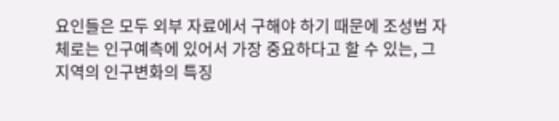요인들은 모두 외부 자료에서 구해야 하기 때문에 조성법 자체로는 인구예측에 있어서 가장 중요하다고 할 수 있는, 그 지역의 인구변화의 특징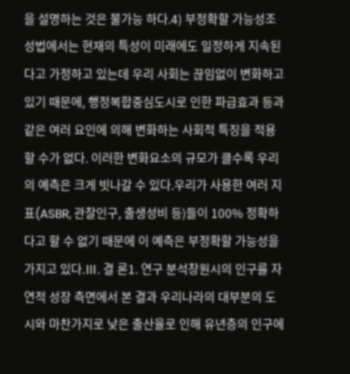을 설명하는 것은 불가능 하다.4) 부정확할 가능성조성법에서는 현재의 특성이 미래에도 일정하게 지속된다고 가정하고 있는데 우리 사회는 끊임없이 변화하고 있기 때문에, 행정복합중심도시로 인한 파급효과 등과 같은 여러 요인에 의해 변화하는 사회적 특징을 적용할 수가 없다. 이러한 변화요소의 규모가 클수록 우리의 예측은 크게 빗나갈 수 있다.우리가 사용한 여러 지표(ASBR, 관찰인구, 출생성비 등)들이 100% 정확하다고 할 수 없기 때문에 이 예측은 부정확할 가능성을 가지고 있다.Ⅲ. 결 론1. 연구 분석창원시의 인구를 자연적 성장 측면에서 본 결과 우리나라의 대부분의 도시와 마찬가지로 낮은 출산율로 인해 유년층의 인구에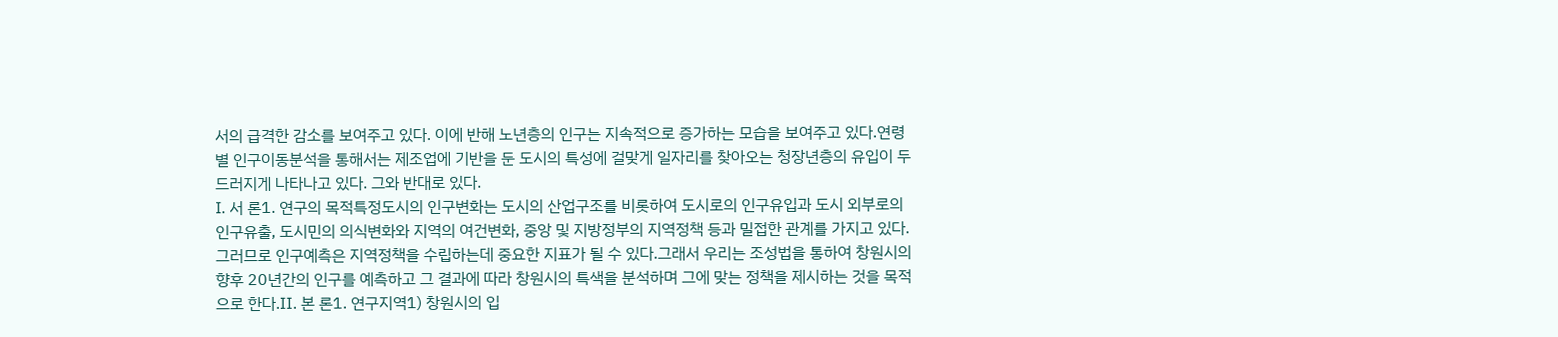서의 급격한 감소를 보여주고 있다. 이에 반해 노년층의 인구는 지속적으로 증가하는 모습을 보여주고 있다.연령별 인구이동분석을 통해서는 제조업에 기반을 둔 도시의 특성에 걸맞게 일자리를 찾아오는 청장년층의 유입이 두드러지게 나타나고 있다. 그와 반대로 있다.
Ⅰ. 서 론1. 연구의 목적특정도시의 인구변화는 도시의 산업구조를 비롯하여 도시로의 인구유입과 도시 외부로의 인구유출, 도시민의 의식변화와 지역의 여건변화, 중앙 및 지방정부의 지역정책 등과 밀접한 관계를 가지고 있다. 그러므로 인구예측은 지역정책을 수립하는데 중요한 지표가 될 수 있다.그래서 우리는 조성법을 통하여 창원시의 향후 20년간의 인구를 예측하고 그 결과에 따라 창원시의 특색을 분석하며 그에 맞는 정책을 제시하는 것을 목적으로 한다.Ⅱ. 본 론1. 연구지역1) 창원시의 입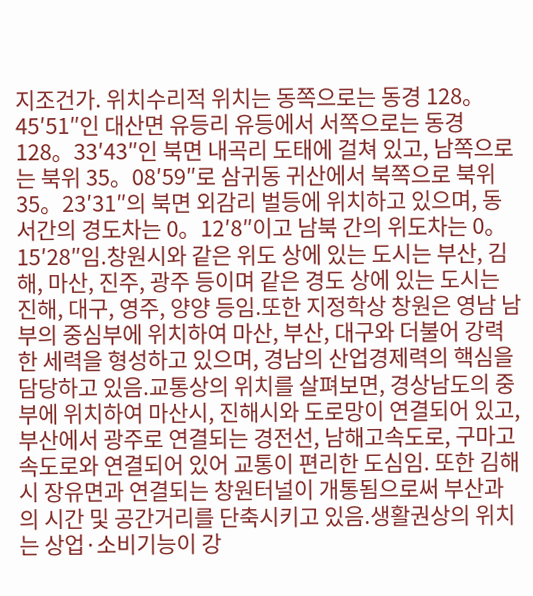지조건가. 위치수리적 위치는 동쪽으로는 동경 128。45′51″인 대산면 유등리 유등에서 서쪽으로는 동경 128。33′43″인 북면 내곡리 도태에 걸쳐 있고, 남쪽으로는 북위 35。08′59″로 삼귀동 귀산에서 북쪽으로 북위35。23′31″의 북면 외감리 벌등에 위치하고 있으며, 동서간의 경도차는 0。12′8″이고 남북 간의 위도차는 0。15′28″임.창원시와 같은 위도 상에 있는 도시는 부산, 김해, 마산, 진주, 광주 등이며 같은 경도 상에 있는 도시는 진해, 대구, 영주, 양양 등임.또한 지정학상 창원은 영남 남부의 중심부에 위치하여 마산, 부산, 대구와 더불어 강력한 세력을 형성하고 있으며, 경남의 산업경제력의 핵심을 담당하고 있음.교통상의 위치를 살펴보면, 경상남도의 중부에 위치하여 마산시, 진해시와 도로망이 연결되어 있고, 부산에서 광주로 연결되는 경전선, 남해고속도로, 구마고속도로와 연결되어 있어 교통이 편리한 도심임. 또한 김해시 장유면과 연결되는 창원터널이 개통됨으로써 부산과의 시간 및 공간거리를 단축시키고 있음.생활권상의 위치는 상업·소비기능이 강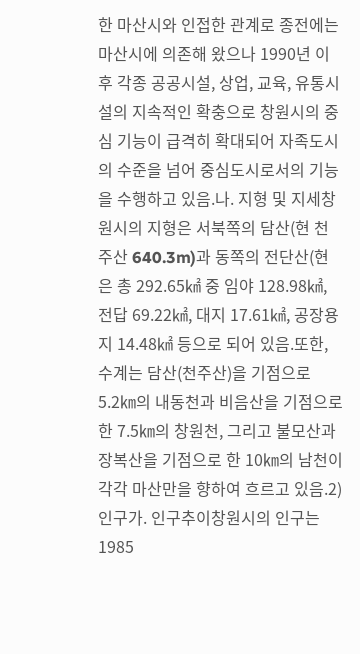한 마산시와 인접한 관계로 종전에는 마산시에 의존해 왔으나 1990년 이후 각종 공공시설, 상업, 교육, 유통시설의 지속적인 확충으로 창원시의 중심 기능이 급격히 확대되어 자족도시의 수준을 넘어 중심도시로서의 기능을 수행하고 있음.나. 지형 및 지세창원시의 지형은 서북쪽의 담산(현 천주산 640.3m)과 동쪽의 전단산(현 은 총 292.65㎢ 중 임야 128.98㎢, 전답 69.22㎢, 대지 17.61㎢, 공장용지 14.48㎢ 등으로 되어 있음.또한, 수계는 담산(천주산)을 기점으로 5.2㎞의 내동천과 비음산을 기점으로 한 7.5㎞의 창원천, 그리고 불모산과 장복산을 기점으로 한 10㎞의 남천이 각각 마산만을 향하여 흐르고 있음.2) 인구가. 인구추이창원시의 인구는 1985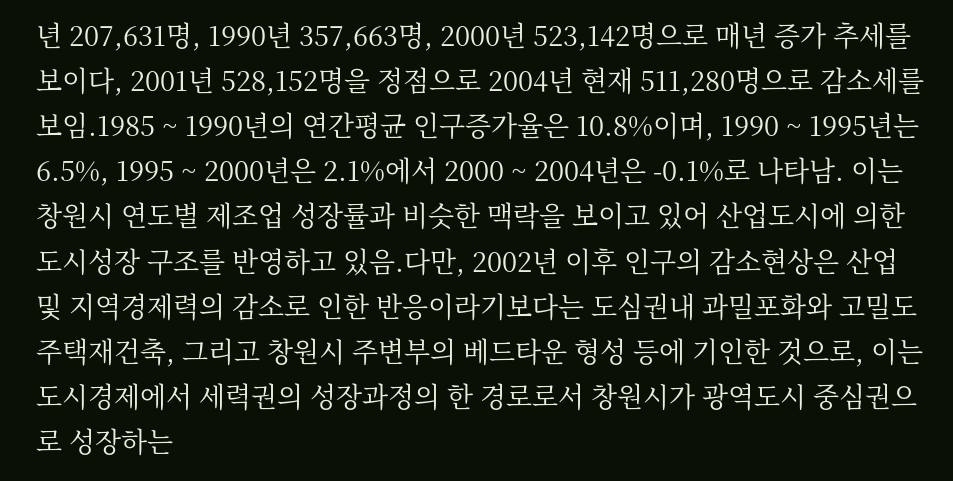년 207,631명, 1990년 357,663명, 2000년 523,142명으로 매년 증가 추세를 보이다, 2001년 528,152명을 정점으로 2004년 현재 511,280명으로 감소세를 보임.1985 ~ 1990년의 연간평균 인구증가율은 10.8%이며, 1990 ~ 1995년는 6.5%, 1995 ~ 2000년은 2.1%에서 2000 ~ 2004년은 -0.1%로 나타남. 이는 창원시 연도별 제조업 성장률과 비슷한 맥락을 보이고 있어 산업도시에 의한 도시성장 구조를 반영하고 있음.다만, 2002년 이후 인구의 감소현상은 산업 및 지역경제력의 감소로 인한 반응이라기보다는 도심권내 과밀포화와 고밀도 주택재건축, 그리고 창원시 주변부의 베드타운 형성 등에 기인한 것으로, 이는 도시경제에서 세력권의 성장과정의 한 경로로서 창원시가 광역도시 중심권으로 성장하는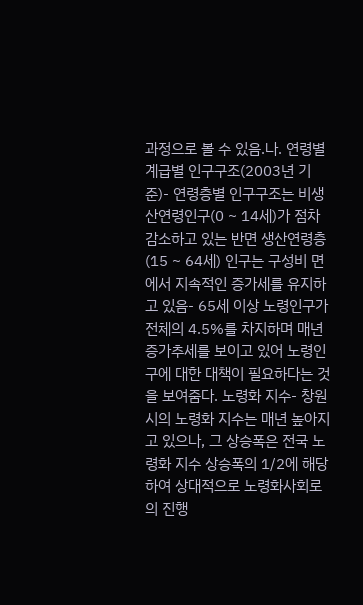과정으로 볼 수 있음.나. 연령별 계급별 인구구조(2003년 기준)- 연령층별 인구구조는 비생산연령인구(0 ~ 14세)가 점차 감소하고 있는 반면 생산연령층(15 ~ 64세) 인구는 구성비 면에서 지속적인 증가세를 유지하고 있음- 65세 이상 노령인구가 전체의 4.5%를 차지하며 매년 증가추세를 보이고 있어 노령인구에 대한 대책이 필요하다는 것을 보여줌다. 노령화 지수- 창원시의 노령화 지수는 매년 높아지고 있으나, 그 상승폭은 전국 노령화 지수 상승폭의 1/2에 해당하여 상대적으로 노령화사회로의 진행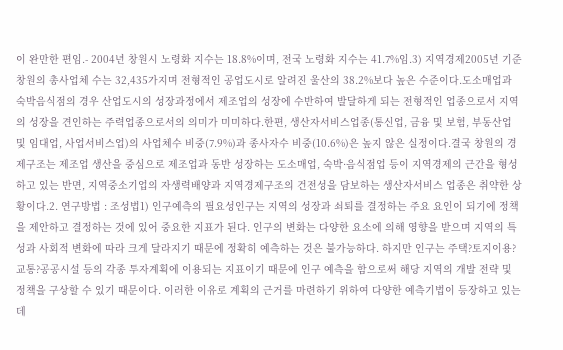이 완만한 편임.- 2004년 창원시 노령화 지수는 18.8%이며, 전국 노령화 지수는 41.7%임.3) 지역경제2005년 기준 창원의 총사업체 수는 32,435가지며 전형적인 공업도시로 알려진 울산의 38.2%보다 높은 수준이다.도소매업과 숙박음식점의 경우 산업도시의 성장과정에서 제조업의 성장에 수반하여 발달하게 되는 전형적인 업종으로서 지역의 성장을 견인하는 주력업종으로서의 의미가 미미하다.한편, 생산자서비스업종(통신업, 금융 및 보험, 부동산업 및 임대업, 사업서비스업)의 사업체수 비중(7.9%)과 종사자수 비중(10.6%)은 높지 않은 실정이다.결국 창원의 경제구조는 제조업 생산을 중심으로 제조업과 동반 성장하는 도소매업, 숙박·음식점업 등이 지역경제의 근간을 형성하고 있는 반면, 지역중소기업의 자생력배양과 지역경제구조의 건전성을 담보하는 생산자서비스 업종은 취약한 상황이다.2. 연구방법 : 조성법1) 인구예측의 필요성인구는 지역의 성장과 쇠퇴를 결정하는 주요 요인이 되기에 정책을 제안하고 결정하는 것에 있어 중요한 지표가 된다. 인구의 변화는 다양한 요소에 의해 영향을 받으며 지역의 특성과 사회적 변화에 따라 크게 달라지기 때문에 정확히 예측하는 것은 불가능하다. 하지만 인구는 주택?토지이용?교통?공공시설 등의 각종 투자계획에 이용되는 지표이기 때문에 인구 예측을 함으로써 해당 지역의 개발 전략 및 정책을 구상할 수 있기 때문이다. 이러한 이유로 계획의 근거를 마련하기 위하여 다양한 예측기법이 등장하고 있는데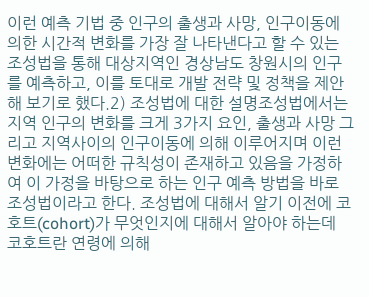이런 예측 기법 중 인구의 출생과 사망, 인구이동에 의한 시간적 변화를 가장 잘 나타낸다고 할 수 있는 조성법을 통해 대상지역인 경상남도 창원시의 인구를 예측하고, 이를 토대로 개발 전략 및 정책을 제안해 보기로 했다.2) 조성법에 대한 설명조성법에서는 지역 인구의 변화를 크게 3가지 요인, 출생과 사망 그리고 지역사이의 인구이동에 의해 이루어지며 이런 변화에는 어떠한 규칙성이 존재하고 있음을 가정하여 이 가정을 바탕으로 하는 인구 예측 방법을 바로 조성법이라고 한다. 조성법에 대해서 알기 이전에 코호트(cohort)가 무엇인지에 대해서 알아야 하는데 코호트란 연령에 의해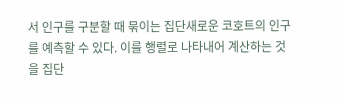서 인구를 구분할 때 묶이는 집단새로운 코호트의 인구를 예측할 수 있다. 이를 행렬로 나타내어 계산하는 것을 집단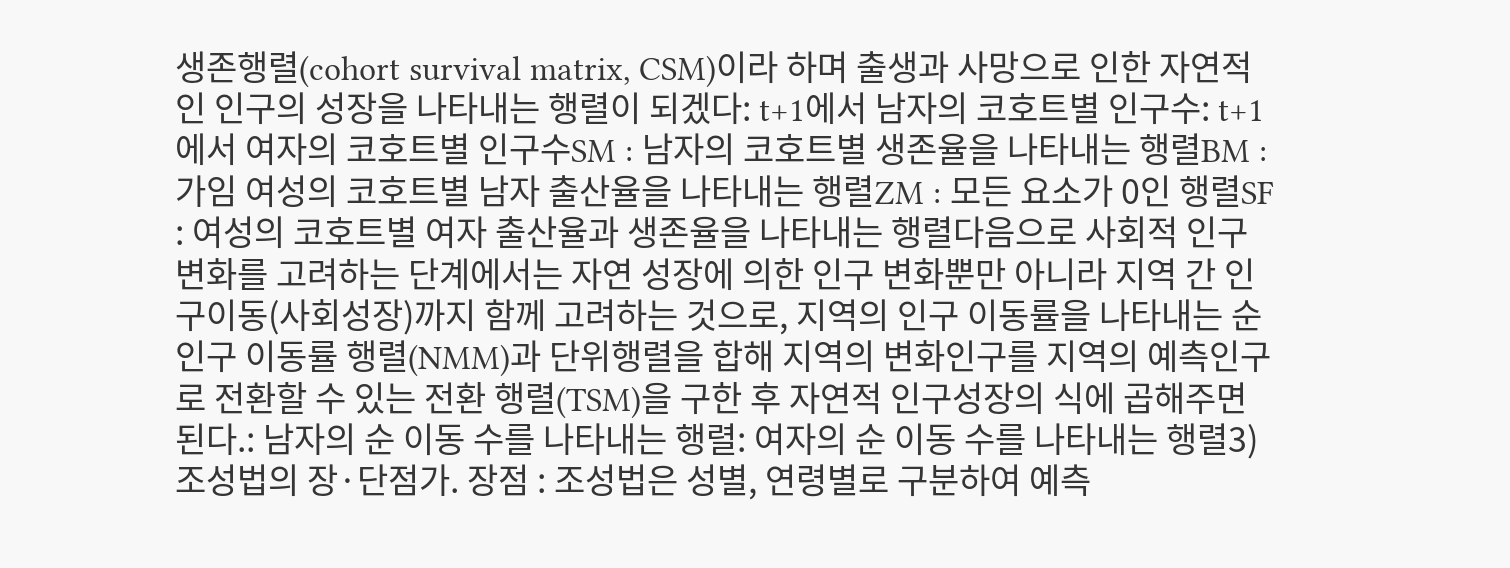생존행렬(cohort survival matrix, CSM)이라 하며 출생과 사망으로 인한 자연적인 인구의 성장을 나타내는 행렬이 되겠다: t+1에서 남자의 코호트별 인구수: t+1에서 여자의 코호트별 인구수SM : 남자의 코호트별 생존율을 나타내는 행렬BM : 가임 여성의 코호트별 남자 출산율을 나타내는 행렬ZM : 모든 요소가 0인 행렬SF : 여성의 코호트별 여자 출산율과 생존율을 나타내는 행렬다음으로 사회적 인구변화를 고려하는 단계에서는 자연 성장에 의한 인구 변화뿐만 아니라 지역 간 인구이동(사회성장)까지 함께 고려하는 것으로, 지역의 인구 이동률을 나타내는 순 인구 이동률 행렬(NMM)과 단위행렬을 합해 지역의 변화인구를 지역의 예측인구로 전환할 수 있는 전환 행렬(TSM)을 구한 후 자연적 인구성장의 식에 곱해주면 된다.: 남자의 순 이동 수를 나타내는 행렬: 여자의 순 이동 수를 나타내는 행렬3) 조성법의 장·단점가. 장점 : 조성법은 성별, 연령별로 구분하여 예측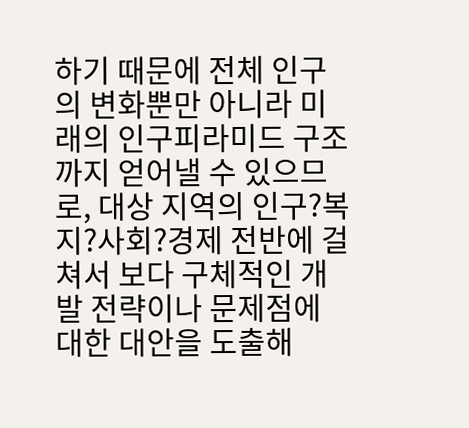하기 때문에 전체 인구의 변화뿐만 아니라 미래의 인구피라미드 구조까지 얻어낼 수 있으므로, 대상 지역의 인구?복지?사회?경제 전반에 걸쳐서 보다 구체적인 개발 전략이나 문제점에 대한 대안을 도출해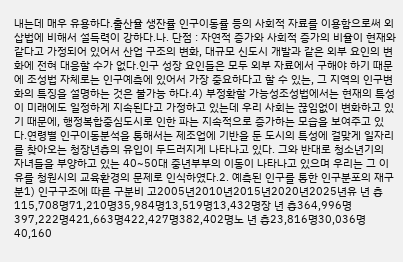내는데 매우 유용하다.출산율 생잔률 인구이동률 등의 사회적 자료를 이용함으로써 외삽법에 비해서 설득력이 강하다.나. 단점 : 자연적 증가와 사회적 증가의 비율이 현재와 같다고 가정되어 있어서 산업 구조의 변화, 대규모 신도시 개발과 같은 외부 요인의 변화에 전혀 대응할 수가 없다.인구 성장 요인들은 모두 외부 자료에서 구해야 하기 때문에 조성법 자체로는 인구예측에 있어서 가장 중요하다고 할 수 있는, 그 지역의 인구변화의 특징을 설명하는 것은 불가능 하다.4) 부정확할 가능성조성법에서는 현재의 특성이 미래에도 일정하게 지속된다고 가정하고 있는데 우리 사회는 끊임없이 변화하고 있기 때문에, 행정복합중심도시로 인한 파는 지속적으로 증가하는 모습을 보여주고 있다.연령별 인구이동분석을 통해서는 제조업에 기반을 둔 도시의 특성에 걸맞게 일자리를 찾아오는 청장년층의 유입이 두드러지게 나타나고 있다. 그와 반대로 청소년기의 자녀들을 부양하고 있는 40~50대 중년부부의 이동이 나타나고 있으며 우리는 그 이유를 청원시의 교육환경의 문제로 인식하였다.2. 예측된 인구를 통한 인구분포의 재구분1) 인구구조에 따른 구분비 고2005년2010년2015년2020년2025년유 년 층115,708명71,210명35,984명13,519명13,432명장 년 층364,996명397,222명421,663명422,427명382,402명노 년 층23,816명30,036명40,160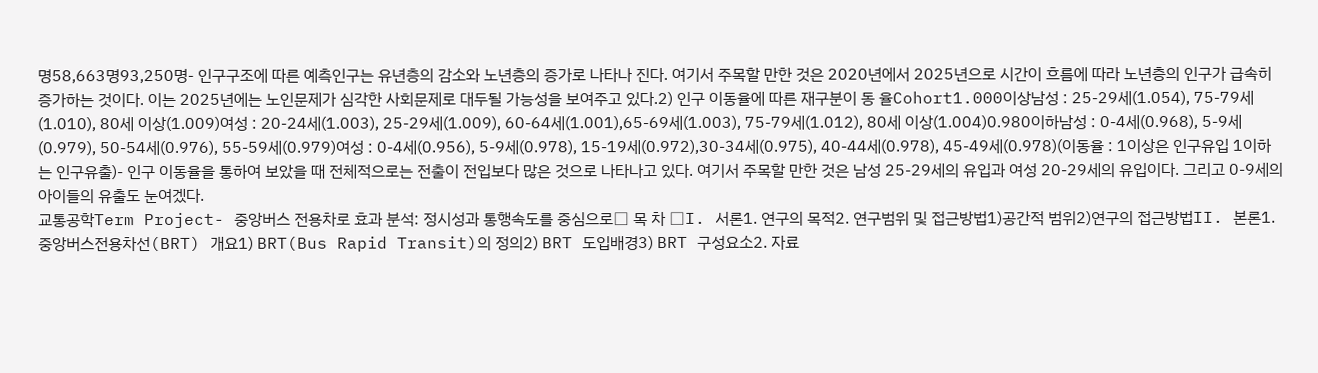명58,663명93,250명- 인구구조에 따른 예측인구는 유년층의 감소와 노년층의 증가로 나타나 진다. 여기서 주목할 만한 것은 2020년에서 2025년으로 시간이 흐름에 따라 노년층의 인구가 급속히 증가하는 것이다. 이는 2025년에는 노인문제가 심각한 사회문제로 대두될 가능성을 보여주고 있다.2) 인구 이동율에 따른 재구분이 동 율Cohort1.000이상남성 : 25-29세(1.054), 75-79세(1.010), 80세 이상(1.009)여성 : 20-24세(1.003), 25-29세(1.009), 60-64세(1.001),65-69세(1.003), 75-79세(1.012), 80세 이상(1.004)0.980이하남성 : 0-4세(0.968), 5-9세(0.979), 50-54세(0.976), 55-59세(0.979)여성 : 0-4세(0.956), 5-9세(0.978), 15-19세(0.972),30-34세(0.975), 40-44세(0.978), 45-49세(0.978)(이동율 : 1이상은 인구유입 1이하는 인구유출)- 인구 이동율을 통하여 보았을 때 전체적으로는 전출이 전입보다 많은 것으로 나타나고 있다. 여기서 주목할 만한 것은 남성 25-29세의 유입과 여성 20-29세의 유입이다. 그리고 0-9세의 아이들의 유출도 눈여겠다.
교통공학Term Project- 중앙버스 전용차로 효과 분석: 정시성과 통행속도를 중심으로□ 목 차 □I. 서론1. 연구의 목적2. 연구범위 및 접근방법1)공간적 범위2)연구의 접근방법II. 본론1. 중앙버스전용차선(BRT) 개요1) BRT(Bus Rapid Transit)의 정의2) BRT 도입배경3) BRT 구성요소2. 자료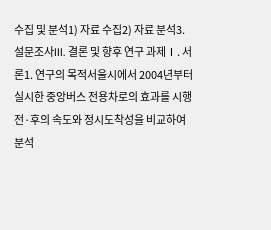수집 및 분석1) 자료 수집2) 자료 분석3. 설문조사III. 결론 및 향후 연구 과제Ⅰ. 서 론1. 연구의 목적서울시에서 2004년부터 실시한 중앙버스 전용차로의 효과를 시행 전·후의 속도와 정시도착성을 비교하여 분석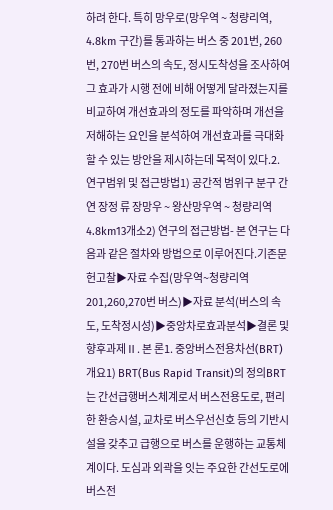하려 한다. 특히 망우로(망우역 ~ 청량리역, 4.8km 구간)를 통과하는 버스 중 201번, 260번, 270번 버스의 속도, 정시도착성을 조사하여 그 효과가 시행 전에 비해 어떻게 달라졌는지를 비교하여 개선효과의 정도를 파악하며 개선을 저해하는 요인을 분석하여 개선효과를 극대화 할 수 있는 방안을 제시하는데 목적이 있다.2. 연구범위 및 접근방법1) 공간적 범위구 분구 간연 장정 류 장망우 ~ 왕산망우역 ~ 청량리역4.8km13개소2) 연구의 접근방법- 본 연구는 다음과 같은 절차와 방법으로 이루어진다.기존문헌고찰▶자료 수집(망우역~청량리역201,260,270번 버스)▶자료 분석(버스의 속도, 도착정시성)▶중앙차로효과분석▶결론 및향후과제Ⅱ. 본 론1. 중앙버스전용차선(BRT) 개요1) BRT(Bus Rapid Transit)의 정의BRT는 간선급행버스체계로서 버스전용도로, 편리한 환승시설, 교차로 버스우선신호 등의 기반시설을 갖추고 급행으로 버스를 운행하는 교통체계이다. 도심과 외곽을 잇는 주요한 간선도로에 버스전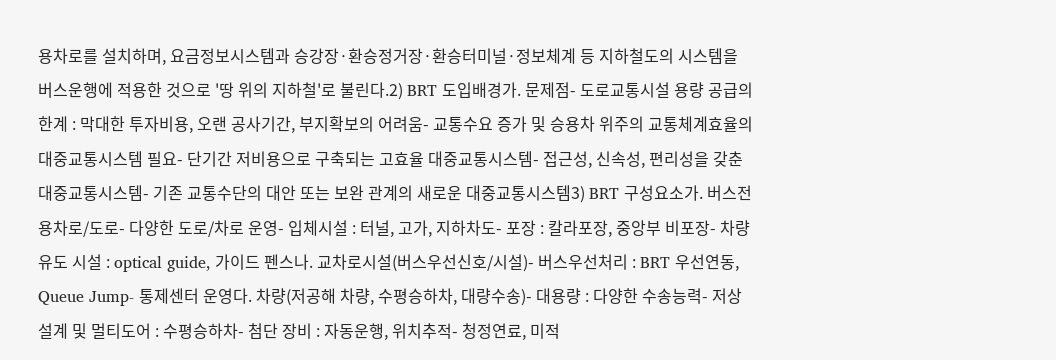용차로를 설치하며, 요금정보시스템과 승강장·환승정거장·환승터미널·정보체계 등 지하철도의 시스템을 버스운행에 적용한 것으로 '땅 위의 지하철'로 불린다.2) BRT 도입배경가. 문제점- 도로교통시설 용량 공급의 한계 : 막대한 투자비용, 오랜 공사기간, 부지확보의 어려움- 교통수요 증가 및 승용차 위주의 교통체계효율의 대중교통시스템 필요- 단기간 저비용으로 구축되는 고효율 대중교통시스템- 접근성, 신속성, 편리성을 갖춘 대중교통시스템- 기존 교통수단의 대안 또는 보완 관계의 새로운 대중교통시스템3) BRT 구성요소가. 버스전용차로/도로- 다양한 도로/차로 운영- 입체시설 : 터널, 고가, 지하차도- 포장 : 칼라포장, 중앙부 비포장- 차량 유도 시설 : optical guide, 가이드 펜스나. 교차로시설(버스우선신호/시설)- 버스우선처리 : BRT 우선연동, Queue Jump- 통제센터 운영다. 차량(저공해 차량, 수평승하차, 대량수송)- 대용량 : 다양한 수송능력- 저상설계 및 멀티도어 : 수평승하차- 첨단 장비 : 자동운행, 위치추적- 청정연료, 미적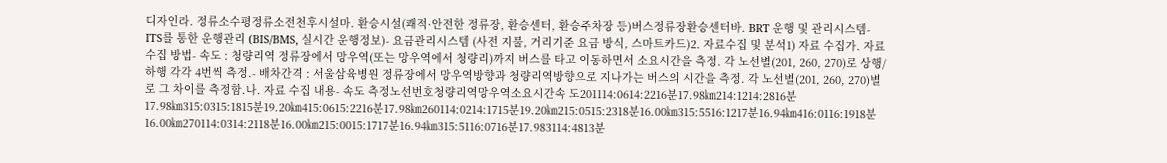디자인라. 정류소수평정류소전천후시설마. 환승시설(쾌적·안전한 정류장, 환승센터, 환승주차장 등)버스정류장환승센터바. BRT 운행 및 관리시스템- ITS를 통한 운행관리 (BIS/BMS, 실시간 운행정보)- 요금관리시스템 (사전 지불, 거리기준 요금 방식, 스마트카드)2. 자료수집 및 분석1) 자료 수집가. 자료 수집 방법- 속도 : 청량리역 정류장에서 망우역(또는 망우역에서 청량리)까지 버스를 타고 이동하면서 소요시간을 측정. 각 노선별(201, 260, 270)로 상행/하행 각각 4번씩 측정.- 배차간격 : 서울삼육병원 정류장에서 망우역방향과 청량리역방향으로 지나가는 버스의 시간을 측정. 각 노선별(201, 260, 270)별로 그 차이를 측정함.나. 자료 수집 내용- 속도 측정노선번호청량리역망우역소요시간속 도201114:0614:2216분17.98㎞214:1214:2816분17.98㎞315:0315:1815분19.20㎞415:0615:2216분17.98㎞260114:0214:1715분19.20㎞215:0515:2318분16.00㎞315:5516:1217분16.94㎞416:0116:1918분16.00㎞270114:0314:2118분16.00㎞215:0015:1717분16.94㎞315:5116:0716분17.983114:4813분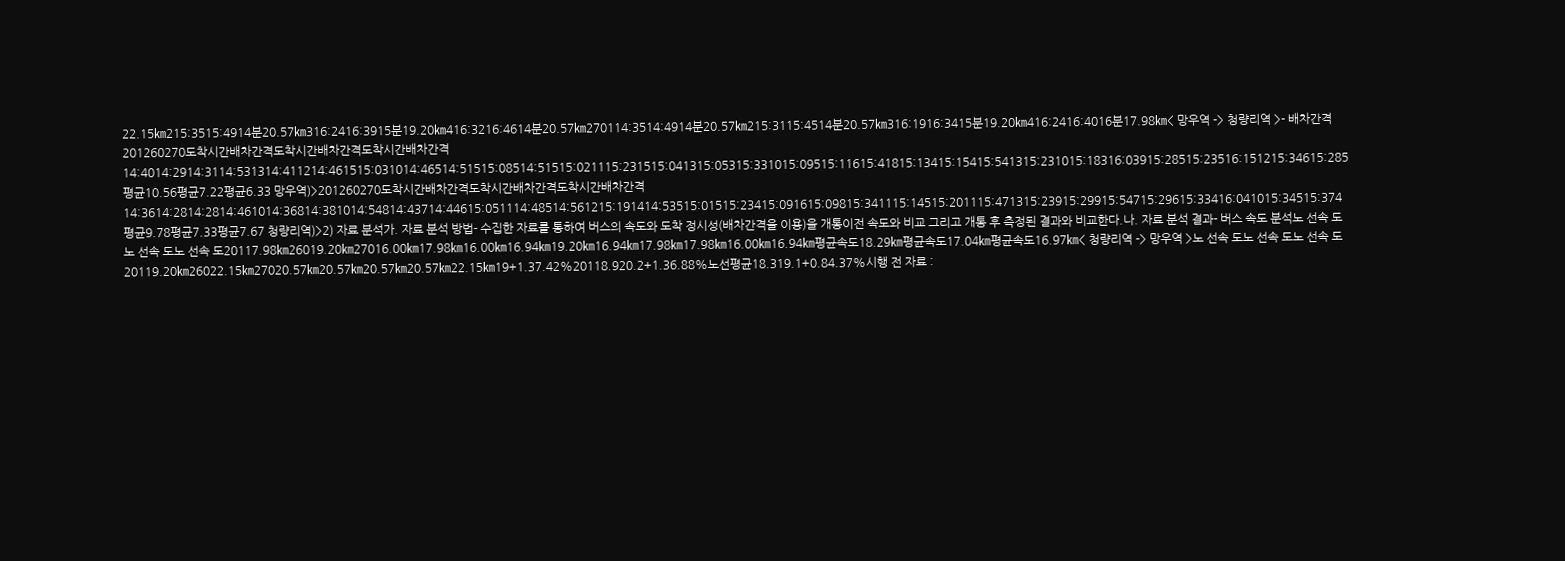22.15㎞215:3515:4914분20.57㎞316:2416:3915분19.20㎞416:3216:4614분20.57㎞270114:3514:4914분20.57㎞215:3115:4514분20.57㎞316:1916:3415분19.20㎞416:2416:4016분17.98㎞< 망우역 -> 청량리역 >- 배차간격201260270도착시간배차간격도착시간배차간격도착시간배차간격14:4014:2914:3114:531314:411214:461515:031014:46514:51515:08514:51515:021115:231515:041315:05315:331015:09515:11615:41815:13415:15415:541315:231015:18316:03915:28515:23516:151215:34615:285평균10.56평균7.22평균6.33 망우역)>201260270도착시간배차간격도착시간배차간격도착시간배차간격14:3614:2814:2814:461014:36814:381014:54814:43714:44615:051114:48514:561215:191414:53515:01515:23415:091615:09815:341115:14515:201115:471315:23915:29915:54715:29615:33416:041015:34515:374평균9.78평균7.33평균7.67 청량리역)>2) 자료 분석가. 자료 분석 방법- 수집한 자료를 통하여 버스의 속도와 도착 정시성(배차간격을 이용)을 개통이전 속도와 비교 그리고 개통 후 측정된 결과와 비교한다.나. 자료 분석 결과- 버스 속도 분석노 선속 도노 선속 도노 선속 도20117.98㎞26019.20㎞27016.00㎞17.98㎞16.00㎞16.94㎞19.20㎞16.94㎞17.98㎞17.98㎞16.00㎞16.94㎞평균속도18.29㎞평균속도17.04㎞평균속도16.97㎞< 청량리역 -> 망우역 >노 선속 도노 선속 도노 선속 도20119.20㎞26022.15㎞27020.57㎞20.57㎞20.57㎞20.57㎞22.15㎞19+1.37.42%20118.920.2+1.36.88%노선평균18.319.1+0.84.37%시행 전 자료 :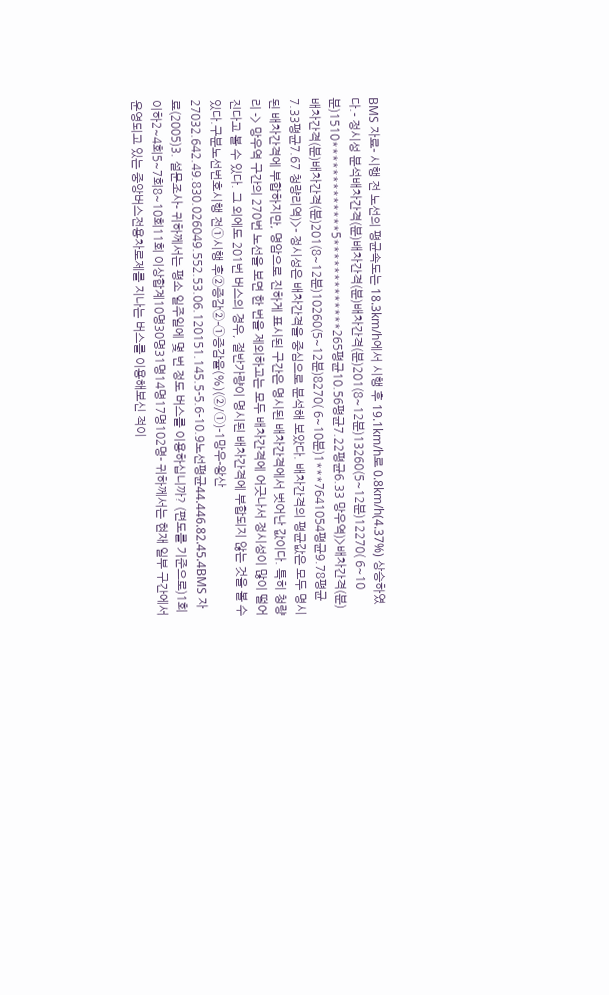BMS 자료- 시행 전 노선의 평균속도는 18.3km/h에서 시행 후 19.1km/h로 0.8km/h(4.37%) 상승하였다.- 정시성 분석배차간격(분)배차간격(분)배차간격(분)201(8~12분)13260(5~12분)12270( 6~10분)1510*************5*************265평균10.56평균7.22평균6.33 망우역)>배차간격(분)배차간격(분)배차간격(분)201(8~12분)10260(5~12분)8270( 6~10분)1***7641054평균9.78평균7.33평균7.67 청량리역)>- 정시성은 배차간격을 중심으로 분석해 보았다. 배차간격의 평균값은 모두 명시된 배차간격에 부합하지만, 명암으로 진하게 표시된 구간은 명시된 배차간격에서 벗어난 값이다. 특히 청량리 -> 망우역 구간의 270번 노선을 보면 한 번을 제외하고는 모두 배차간격에 어긋나서 정시성이 많이 떨어진다고 볼 수 있다. 그 외에도 201번 버스의 경우, 절반가량이 명시된 배차간격에 부합되지 않는 것을 볼 수 있다.구분노선번호시행 전①시행 후②증감②-①증감율(%)(②/①)-1망우-왕산27032.642.49.830.026049.552.53.06.120151.145.5-5.6-10.9노선평균44.446.82.45.4BMS 자료(2005)3. 설문조사- 귀하께서는 평소 일주일에 몇 번 정도 버스를 이용하십니까? (편도를 기준으로)1회 이하2~4회5~7회8~10회11회 이상합계10명30명31명14명17명102명- 귀하께서는 현재 일부 구간에서 운영되고 있는 중앙버스전용차로제를 지나는 버스를 이용해보신 적이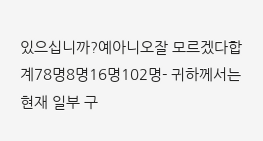있으십니까?예아니오잘 모르겠다합계78명8명16명102명- 귀하께서는 현재 일부 구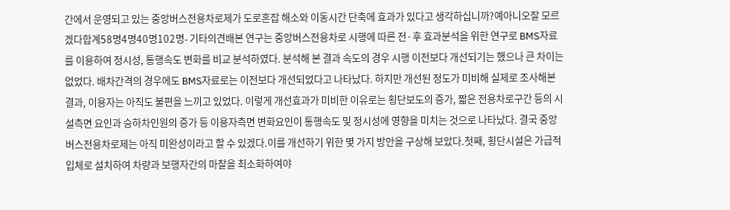간에서 운영되고 있는 중앙버스전용차로제가 도로혼잡 해소와 이동시간 단축에 효과가 있다고 생각하십니까?예아니오잘 모르겠다합계58명4명40명102명- 기타의견배본 연구는 중앙버스전용차로 시행에 따른 전·후 효과분석을 위한 연구로 BMS자료를 이용하여 정시성, 통행속도 변화를 비교 분석하였다. 분석해 본 결과 속도의 경우 시행 이전보다 개선되기는 했으나 큰 차이는 없었다. 배차간격의 경우에도 BMS자료로는 이전보다 개선되었다고 나타났다. 하지만 개선된 정도가 미비해 실제로 조사해본 결과, 이용자는 아직도 불편을 느끼고 있었다. 이렇게 개선효과가 미비한 이유로는 횡단보도의 증가, 짧은 전용차로구간 등의 시설측면 요인과 승하차인원의 증가 등 이용자측면 변화요인이 통행속도 및 정시성에 영향을 미치는 것으로 나타났다. 결국 중앙버스전용차로제는 아직 미완성이라고 할 수 있겠다.이를 개선하기 위한 몇 가지 방안을 구상해 보았다.첫째, 횡단시설은 가급적 입체로 설치하여 차량과 보행자간의 마찰을 최소화하여야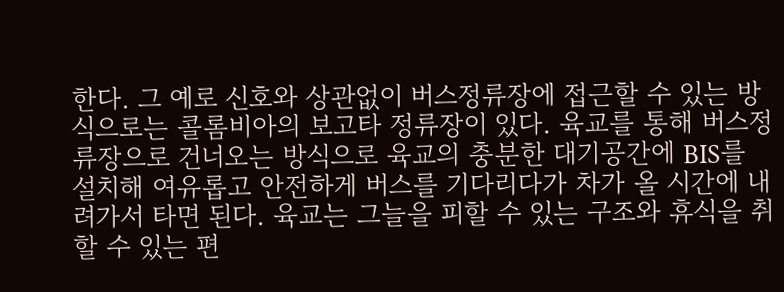한다. 그 예로 신호와 상관없이 버스정류장에 접근할 수 있는 방식으로는 콜롬비아의 보고타 정류장이 있다. 육교를 통해 버스정류장으로 건너오는 방식으로 육교의 충분한 대기공간에 BIS를 설치해 여유롭고 안전하게 버스를 기다리다가 차가 올 시간에 내려가서 타면 된다. 육교는 그늘을 피할 수 있는 구조와 휴식을 취할 수 있는 편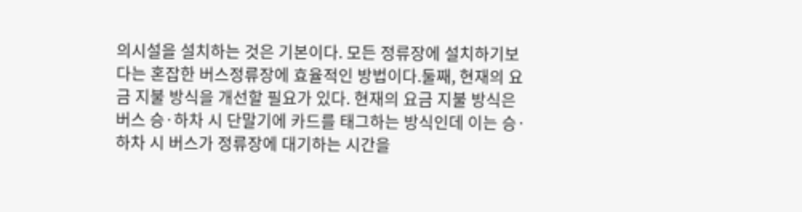의시설을 설치하는 것은 기본이다. 모든 정류장에 설치하기보다는 혼잡한 버스정류장에 효율적인 방법이다.둘째, 현재의 요금 지불 방식을 개선할 필요가 있다. 현재의 요금 지불 방식은 버스 승·하차 시 단말기에 카드를 태그하는 방식인데 이는 승·하차 시 버스가 정류장에 대기하는 시간을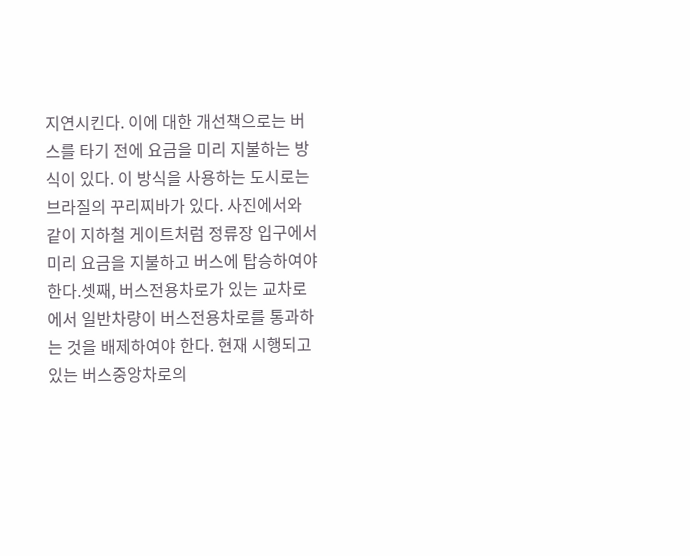지연시킨다. 이에 대한 개선책으로는 버스를 타기 전에 요금을 미리 지불하는 방식이 있다. 이 방식을 사용하는 도시로는 브라질의 꾸리찌바가 있다. 사진에서와 같이 지하철 게이트처럼 정류장 입구에서 미리 요금을 지불하고 버스에 탑승하여야 한다.셋째, 버스전용차로가 있는 교차로에서 일반차량이 버스전용차로를 통과하는 것을 배제하여야 한다. 현재 시행되고 있는 버스중앙차로의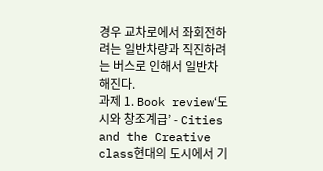경우 교차로에서 좌회전하려는 일반차량과 직진하려는 버스로 인해서 일반차해진다.
과제 1. Book review‘도시와 창조계급’ - Cities and the Creative class현대의 도시에서 기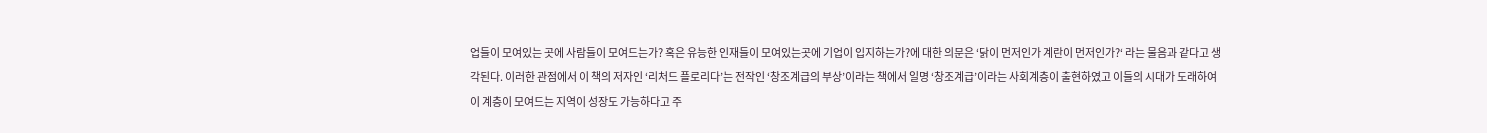업들이 모여있는 곳에 사람들이 모여드는가? 혹은 유능한 인재들이 모여있는곳에 기업이 입지하는가?에 대한 의문은 ‘닭이 먼저인가 계란이 먼저인가?‘ 라는 물음과 같다고 생각된다. 이러한 관점에서 이 책의 저자인 ‘리처드 플로리다’는 전작인 ‘창조계급의 부상’이라는 책에서 일명 ‘창조계급’이라는 사회계층이 출현하였고 이들의 시대가 도래하여 이 계층이 모여드는 지역이 성장도 가능하다고 주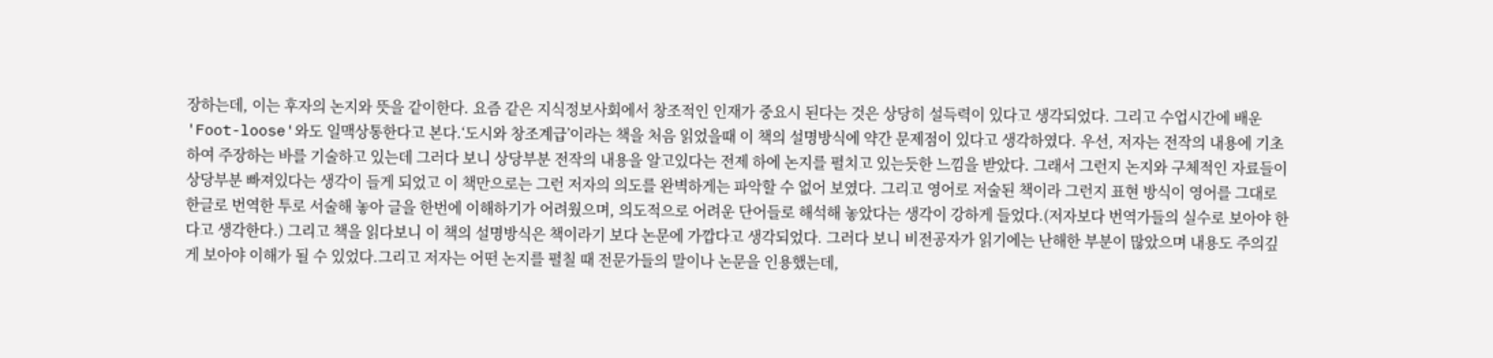장하는데, 이는 후자의 논지와 뜻을 같이한다. 요즘 같은 지식정보사회에서 창조적인 인재가 중요시 된다는 것은 상당히 설득력이 있다고 생각되었다. 그리고 수업시간에 배운 'Foot-loose'와도 일맥상통한다고 본다.‘도시와 창조계급’이라는 책을 처음 읽었을때 이 책의 설명방식에 약간 문제점이 있다고 생각하였다. 우선, 저자는 전작의 내용에 기초하여 주장하는 바를 기술하고 있는데 그러다 보니 상당부분 전작의 내용을 알고있다는 전제 하에 논지를 펼치고 있는듯한 느낌을 받았다. 그래서 그런지 논지와 구체적인 자료들이 상당부분 빠져있다는 생각이 들게 되었고 이 책만으로는 그런 저자의 의도를 완벽하게는 파악할 수 없어 보였다. 그리고 영어로 저술된 책이라 그런지 표현 방식이 영어를 그대로 한글로 번역한 투로 서술해 놓아 글을 한번에 이해하기가 어려웠으며, 의도적으로 어려운 단어들로 해석해 놓았다는 생각이 강하게 들었다.(저자보다 번역가들의 실수로 보아야 한다고 생각한다.) 그리고 책을 읽다보니 이 책의 설명방식은 책이라기 보다 논문에 가깝다고 생각되었다. 그러다 보니 비전공자가 읽기에는 난해한 부분이 많았으며 내용도 주의깊게 보아야 이해가 될 수 있었다.그리고 저자는 어떤 논지를 펼칠 때 전문가들의 말이나 논문을 인용했는데,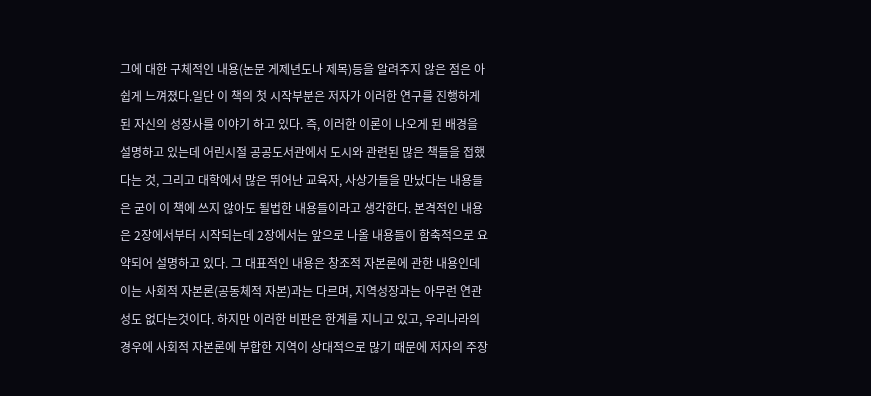그에 대한 구체적인 내용(논문 게제년도나 제목)등을 알려주지 않은 점은 아쉽게 느껴졌다.일단 이 책의 첫 시작부분은 저자가 이러한 연구를 진행하게 된 자신의 성장사를 이야기 하고 있다. 즉, 이러한 이론이 나오게 된 배경을 설명하고 있는데 어린시절 공공도서관에서 도시와 관련된 많은 책들을 접했다는 것, 그리고 대학에서 많은 뛰어난 교육자, 사상가들을 만났다는 내용들은 굳이 이 책에 쓰지 않아도 될법한 내용들이라고 생각한다. 본격적인 내용은 2장에서부터 시작되는데 2장에서는 앞으로 나올 내용들이 함축적으로 요약되어 설명하고 있다. 그 대표적인 내용은 창조적 자본론에 관한 내용인데 이는 사회적 자본론(공동체적 자본)과는 다르며, 지역성장과는 아무런 연관성도 없다는것이다. 하지만 이러한 비판은 한계를 지니고 있고, 우리나라의 경우에 사회적 자본론에 부합한 지역이 상대적으로 많기 때문에 저자의 주장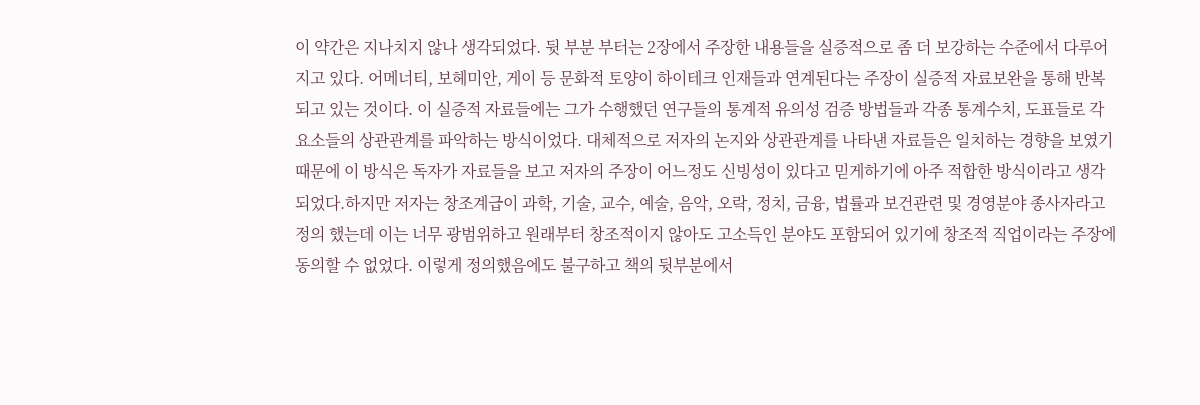이 약간은 지나치지 않나 생각되었다. 뒷 부분 부터는 2장에서 주장한 내용들을 실증적으로 좀 더 보강하는 수준에서 다루어지고 있다. 어메너티, 보헤미안, 게이 등 문화적 토양이 하이테크 인재들과 연계된다는 주장이 실증적 자료보완을 통해 반복되고 있는 것이다. 이 실증적 자료들에는 그가 수행했던 연구들의 통계적 유의성 검증 방법들과 각종 통계수치, 도표들로 각 요소들의 상관관계를 파악하는 방식이었다. 대체적으로 저자의 논지와 상관관계를 나타낸 자료들은 일치하는 경향을 보였기 때문에 이 방식은 독자가 자료들을 보고 저자의 주장이 어느정도 신빙성이 있다고 믿게하기에 아주 적합한 방식이라고 생각되었다.하지만 저자는 창조계급이 과학, 기술, 교수, 예술, 음악, 오락, 정치, 금융, 법률과 보건관련 및 경영분야 종사자라고 정의 했는데 이는 너무 광범위하고 원래부터 창조적이지 않아도 고소득인 분야도 포함되어 있기에 창조적 직업이라는 주장에 동의할 수 없었다. 이렇게 정의했음에도 불구하고 책의 뒷부분에서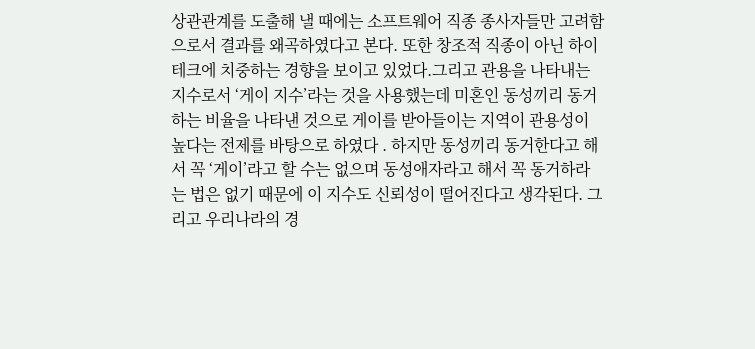상관관계를 도출해 낼 때에는 소프트웨어 직종 종사자들만 고려함으로서 결과를 왜곡하였다고 본다. 또한 창조적 직종이 아닌 하이테크에 치중하는 경향을 보이고 있었다.그리고 관용을 나타내는 지수로서 ‘게이 지수’라는 것을 사용했는데 미혼인 동성끼리 동거하는 비율을 나타낸 것으로 게이를 받아들이는 지역이 관용성이 높다는 전제를 바탕으로 하였다 . 하지만 동성끼리 동거한다고 해서 꼭 ‘게이’라고 할 수는 없으며 동성애자라고 해서 꼭 동거하라는 법은 없기 때문에 이 지수도 신뢰성이 떨어진다고 생각된다. 그리고 우리나라의 경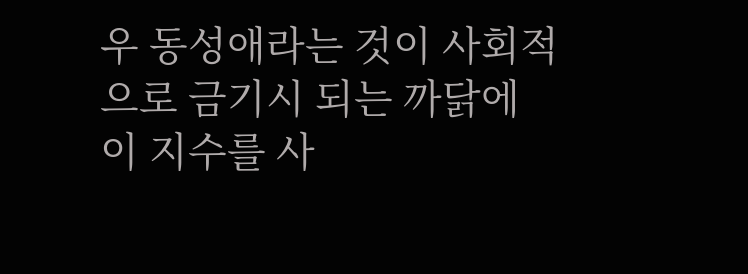우 동성애라는 것이 사회적으로 금기시 되는 까닭에 이 지수를 사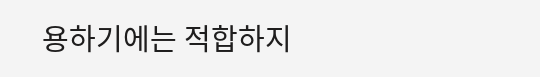용하기에는 적합하지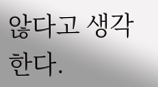않다고 생각한다.